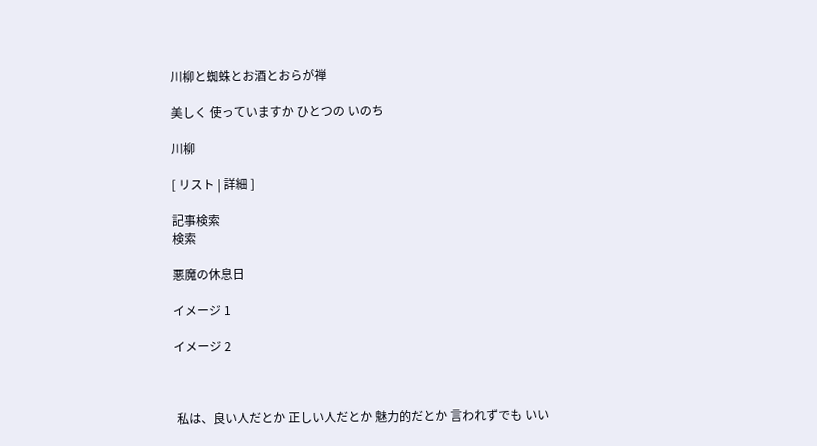川柳と蜘蛛とお酒とおらが禅

美しく 使っていますか ひとつの いのち

川柳

[ リスト | 詳細 ]

記事検索
検索

悪魔の休息日

イメージ 1

イメージ 2



 私は、良い人だとか 正しい人だとか 魅力的だとか 言われずでも いい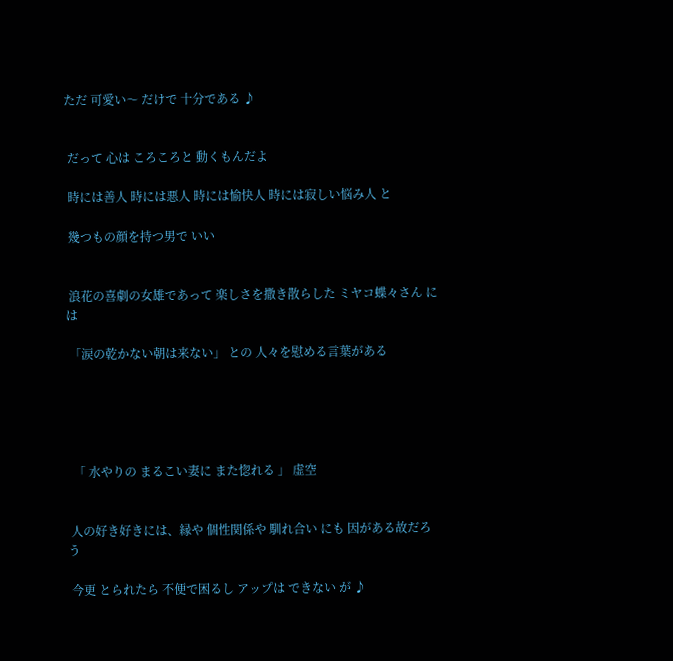ただ 可愛い〜 だけで 十分である ♪


 だって 心は ころころと 動くもんだよ

 時には善人 時には悪人 時には愉快人 時には寂しい悩み人 と

 幾つもの顔を持つ男で いい


 浪花の喜劇の女雄であって 楽しさを撒き散らした ミヤコ蝶々さん には

 「涙の乾かない朝は来ない」 との 人々を慰める言葉がある





  「 水やりの まるこい妻に また惚れる 」 虚空


 人の好き好きには、縁や 個性関係や 馴れ合い にも 因がある故だろう

 今更 とられたら 不便で困るし アップは できない が ♪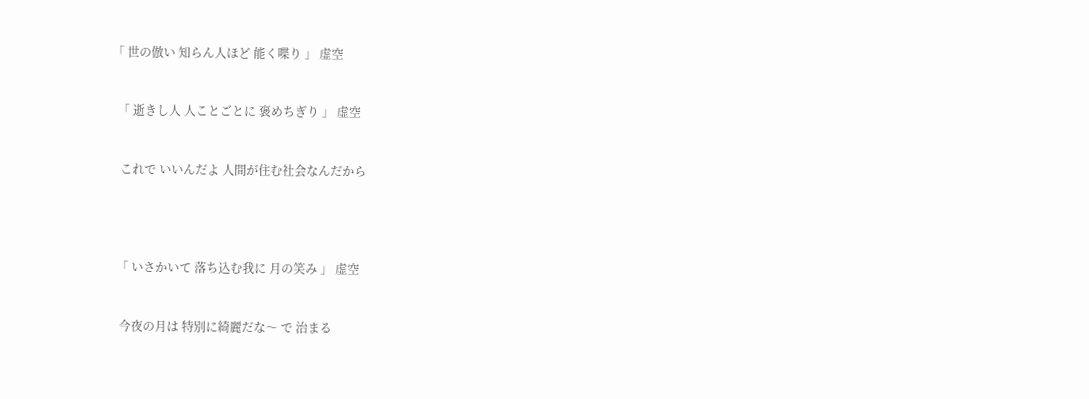「 世の倣い 知らん人ほど 能く喋り 」 虚空


  「 逝きし人 人ことごとに 褒めちぎり 」 虚空


   これで いいんだよ 人間が住む社会なんだから




  「 いさかいて 落ち込む我に 月の笑み 」 虚空


   今夜の月は 特別に綺麗だな〜 で 治まる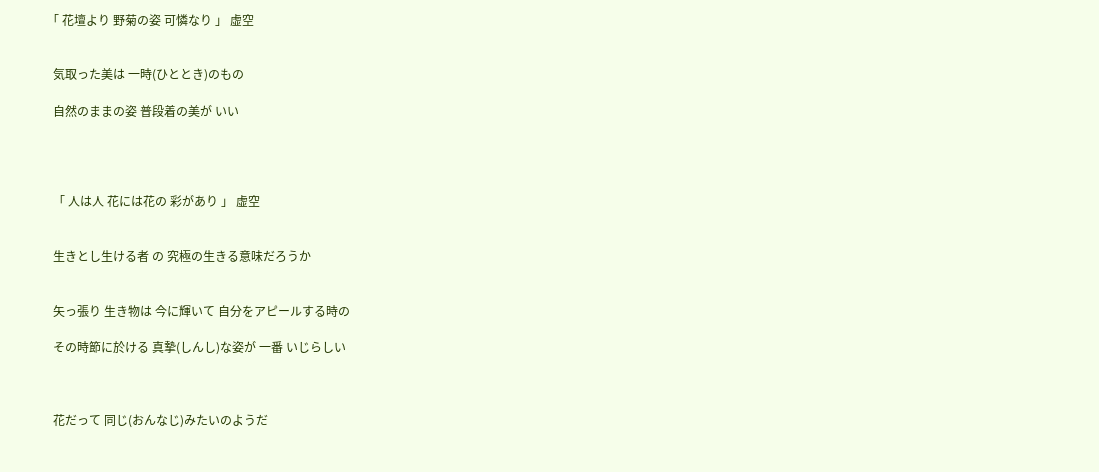「 花壇より 野菊の姿 可憐なり 」 虚空


  気取った美は 一時(ひととき)のもの

  自然のままの姿 普段着の美が いい




  「 人は人 花には花の 彩があり 」 虚空


  生きとし生ける者 の 究極の生きる意味だろうか


  矢っ張り 生き物は 今に輝いて 自分をアピールする時の

  その時節に於ける 真摯(しんし)な姿が 一番 いじらしい



  花だって 同じ(おんなじ)みたいのようだ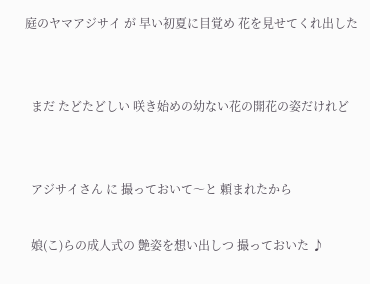庭のヤマアジサイ が 早い初夏に目覚め 花を見せてくれ出した


  まだ たどたどしい 咲き始めの幼ない花の開花の姿だけれど


  アジサイさん に 撮っておいて〜と 頼まれたから

  娘(こ)らの成人式の 艶姿を想い出しつ 撮っておいた ♪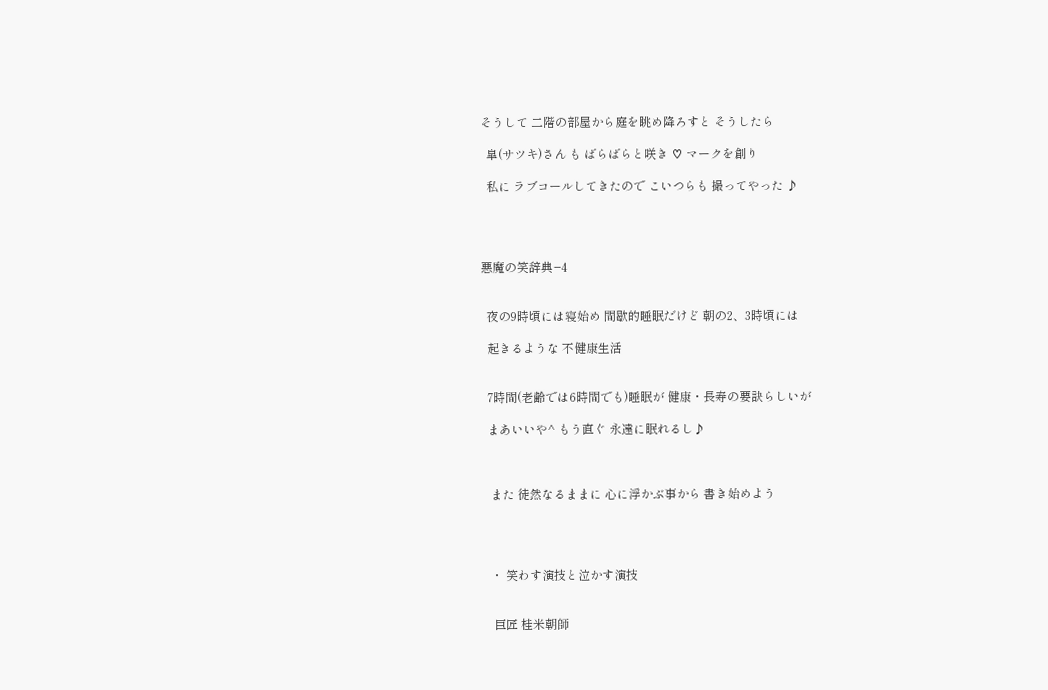そうして 二階の部屋から庭を眺め降ろすと そうしたら

  皐(サツキ)さん も ばらばらと咲き ♡ マークを創り

  私に ラブコールしてきたので こいつらも 撮ってやった ♪




悪魔の笑辞典−4


  夜の9時頃には寝始め 間歇的睡眠だけど 朝の2、3時頃には

  起きるような 不健康生活


  7時間(老齢では6時間でも)睡眠が 健康・長寿の要訣らしいが

  まあいいや^ もう直ぐ 永遠に眠れるし♪



   また 徒然なるままに 心に浮かぶ事から 書き始めよう




   ・ 笑わす演技と泣かす演技


    巨匠 桂米朝師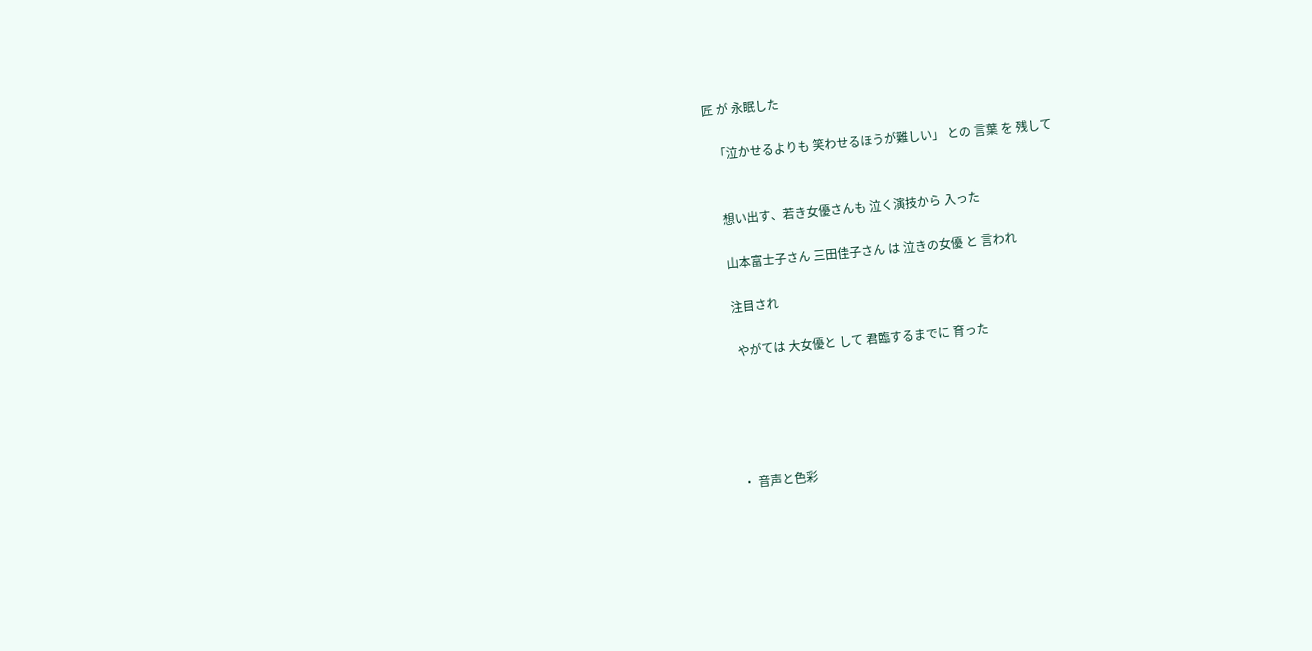匠 が 永眠した

   「泣かせるよりも 笑わせるほうが難しい」 との 言葉 を 残して


    想い出す、若き女優さんも 泣く演技から 入った

    山本富士子さん 三田佳子さん は 泣きの女優 と 言われ

    注目され

     やがては 大女優と して 君臨するまでに 育った





   ・ 音声と色彩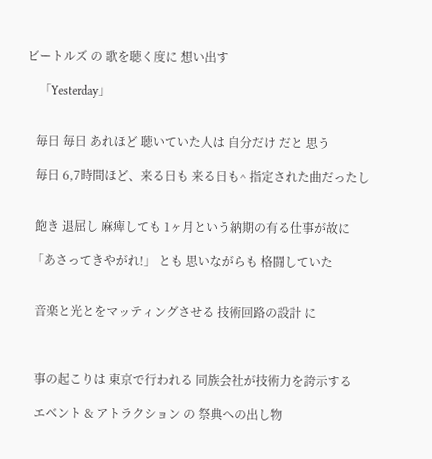ビートルズ の 歌を聴く度に 想い出す

    「Yesterday」


   毎日 毎日 あれほど 聴いていた人は 自分だけ だと 思う

   毎日 6,7時間ほど、来る日も 来る日も^ 指定された曲だったし


   飽き 退屈し 麻痺しても 1ヶ月という納期の有る仕事が故に

  「あさってきやがれ!」 とも 思いながらも 格闘していた


   音楽と光とをマッティングさせる 技術回路の設計 に



   事の起こりは 東京で行われる 同族会社が技術力を誇示する

   エベント & アトラクション の 祭典への出し物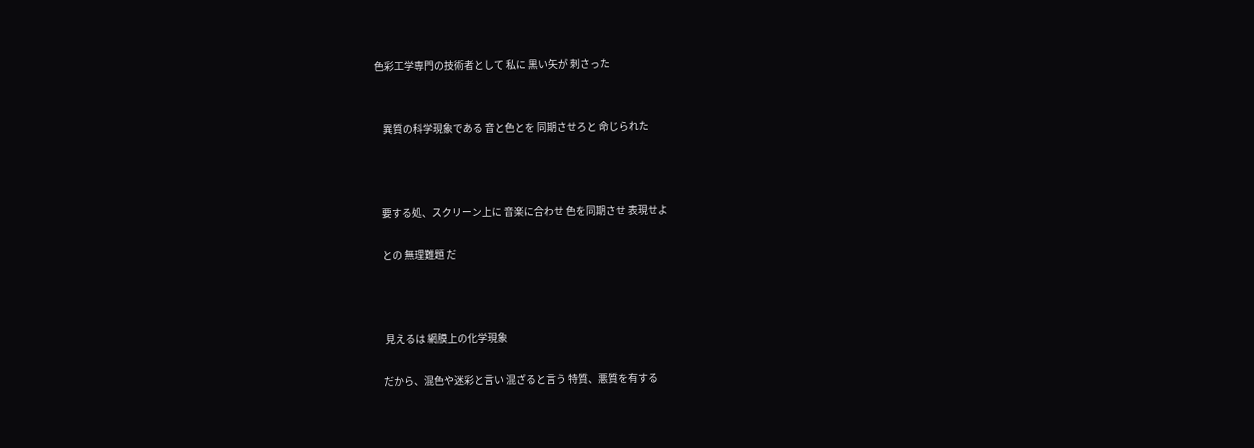色彩工学専門の技術者として 私に 黒い矢が 刺さった


    異質の科学現象である 音と色とを 同期させろと 命じられた



   要する処、スクリーン上に 音楽に合わせ 色を同期させ 表現せよ

   との 無理難題 だ



    見えるは 網膜上の化学現象

   だから、混色や迷彩と言い 混ざると言う 特質、悪質を有する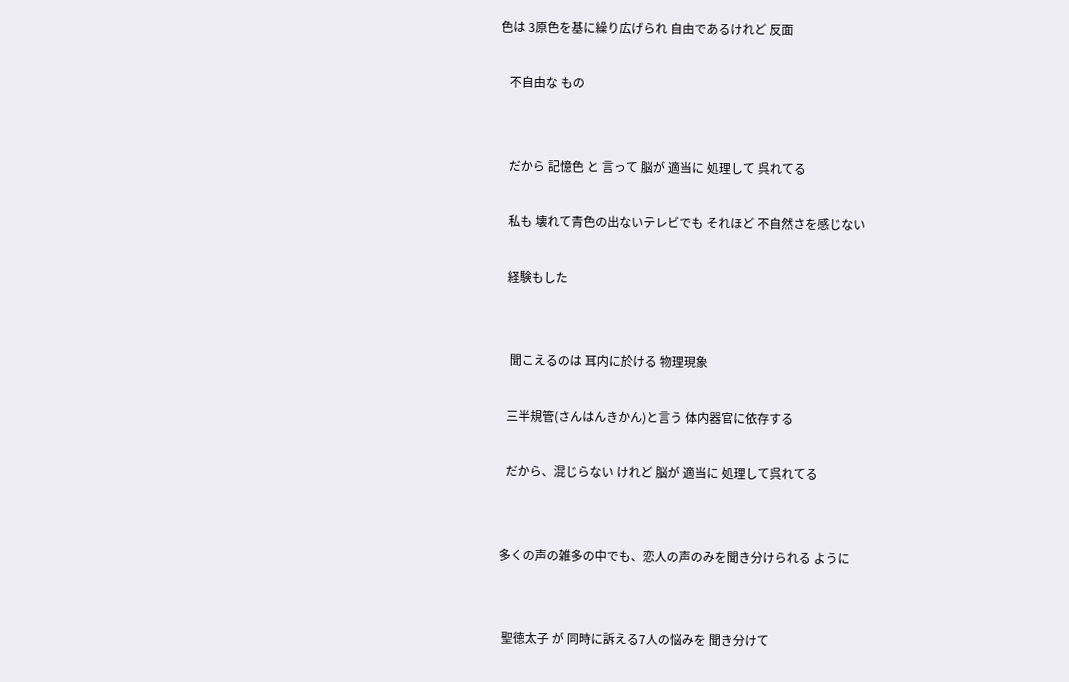色は 3原色を基に繰り広げられ 自由であるけれど 反面

   不自由な もの


   だから 記憶色 と 言って 脳が 適当に 処理して 呉れてる

   私も 壊れて青色の出ないテレビでも それほど 不自然さを感じない

   経験もした


    聞こえるのは 耳内に於ける 物理現象

   三半規管(さんはんきかん)と言う 体内器官に依存する

   だから、混じらない けれど 脳が 適当に 処理して呉れてる


 多くの声の雑多の中でも、恋人の声のみを聞き分けられる ように


  聖徳太子 が 同時に訴える7人の悩みを 聞き分けて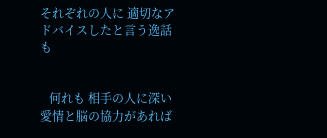それぞれの人に 適切なアドバイスしたと言う逸話も


   何れも 相手の人に深い愛情と脳の協力があれば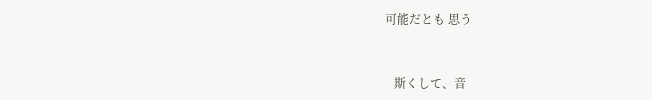可能だとも 思う



   斯くして、音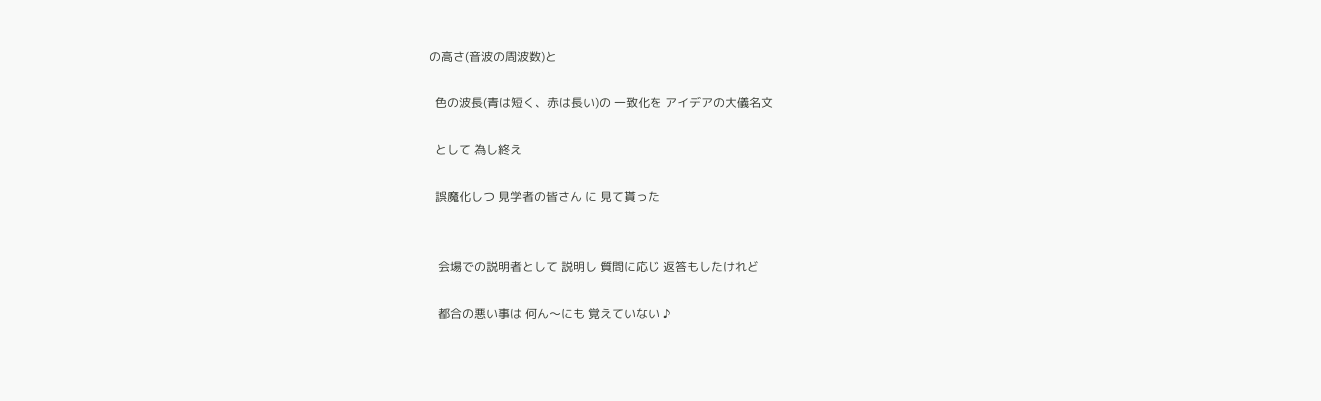の高さ(音波の周波数)と

  色の波長(青は短く、赤は長い)の 一致化を アイデアの大儀名文

  として 為し終え

  誤魔化しつ 見学者の皆さん に 見て貰った


   会場での説明者として 説明し 質問に応じ 返答もしたけれど

   都合の悪い事は 何ん〜にも 覚えていない ♪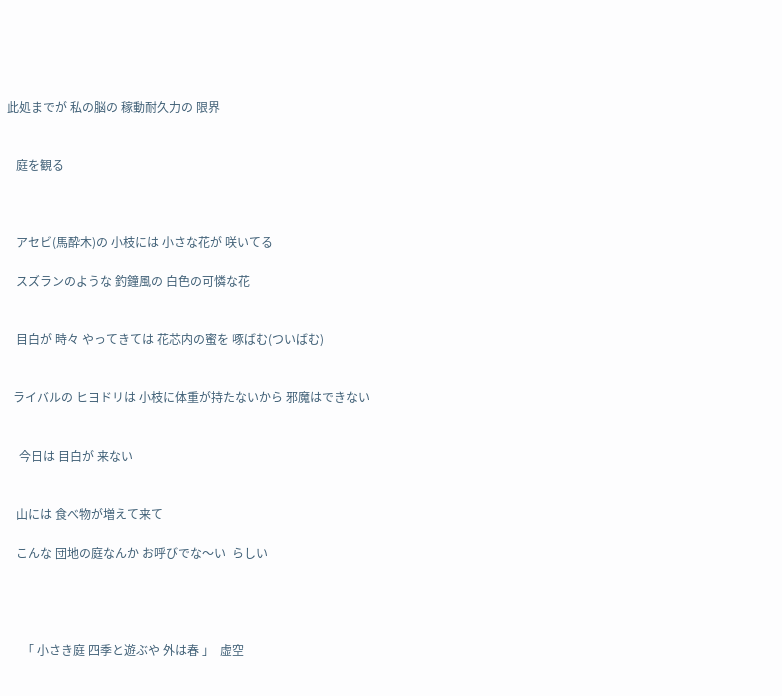此処までが 私の脳の 稼動耐久力の 限界


   庭を観る



   アセビ(馬酔木)の 小枝には 小さな花が 咲いてる

   スズランのような 釣鐘風の 白色の可憐な花


   目白が 時々 やってきては 花芯内の蜜を 啄ばむ(ついばむ)


  ライバルの ヒヨドリは 小枝に体重が持たないから 邪魔はできない


    今日は 目白が 来ない


   山には 食べ物が増えて来て

   こんな 団地の庭なんか お呼びでな〜い  らしい




     「 小さき庭 四季と遊ぶや 外は春 」  虚空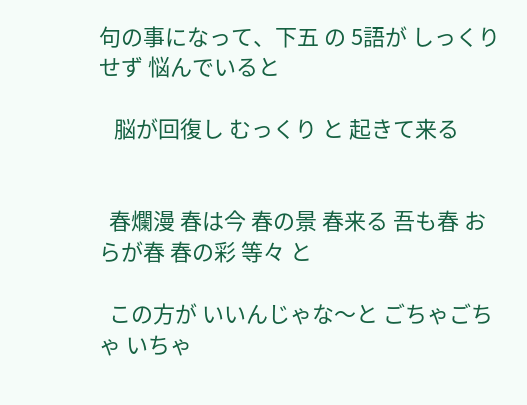句の事になって、下五 の 5語が しっくり せず 悩んでいると

   脳が回復し むっくり と 起きて来る


  春爛漫 春は今 春の景 春来る 吾も春 おらが春 春の彩 等々 と

  この方が いいんじゃな〜と ごちゃごちゃ いちゃ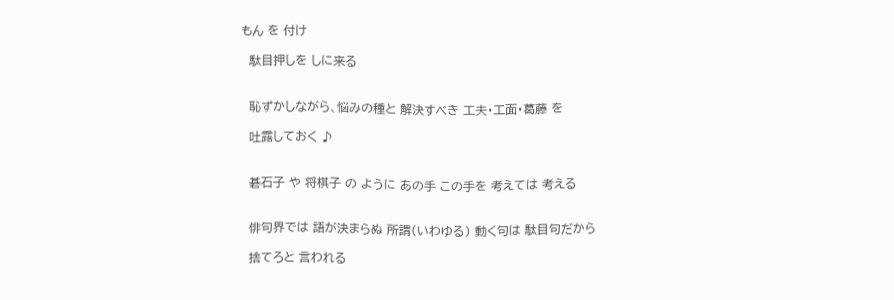もん を 付け

  駄目押しを しに来る


  恥ずかしながら、悩みの種と 解決すべき 工夫・工面・葛藤 を

  吐露しておく ♪


  碁石子 や 将棋子 の ように あの手 この手を 考えては 考える


  俳句界では 語が決まらぬ 所謂(いわゆる) 動く句は 駄目句だから

  捨てろと 言われる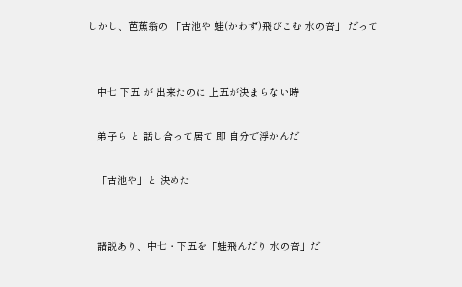しかし、芭蕉翁の 「古池や 蛙(かわず)飛びこむ 水の音」 だって


   中七 下五 が 出来たのに 上五が決まらない時

   弟子ら と 話し合って居て 即 自分で浮かんだ

   「古池や」と 決めた


   諸説あり、中七・下五を「蛙飛んだり 水の音」だ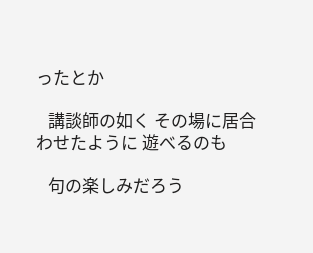ったとか

   講談師の如く その場に居合わせたように 遊べるのも

   句の楽しみだろう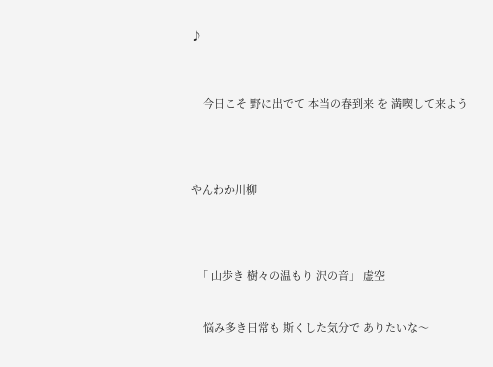♪



    今日こそ 野に出でて 本当の春到来 を 満喫して来よう




やんわか川柳




  「 山歩き 樹々の温もり 沢の音」 虚空


    悩み多き日常も 斯くした気分で ありたいな〜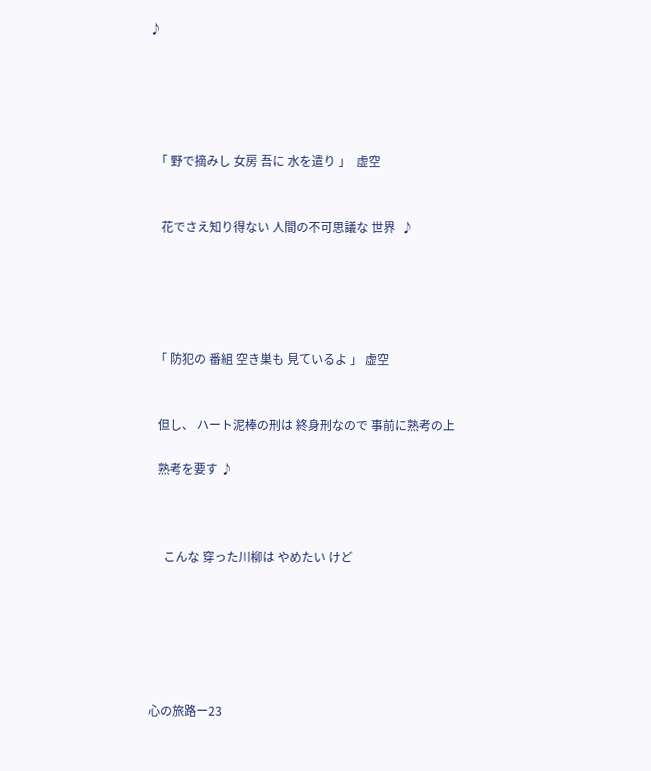♪





  「 野で摘みし 女房 吾に 水を遣り 」  虚空


    花でさえ知り得ない 人間の不可思議な 世界  ♪





  「 防犯の 番組 空き巣も 見ているよ 」 虚空


   但し、 ハート泥棒の刑は 終身刑なので 事前に熟考の上

   熟考を要す ♪



     こんな 穿った川柳は やめたい けど






心の旅路ー23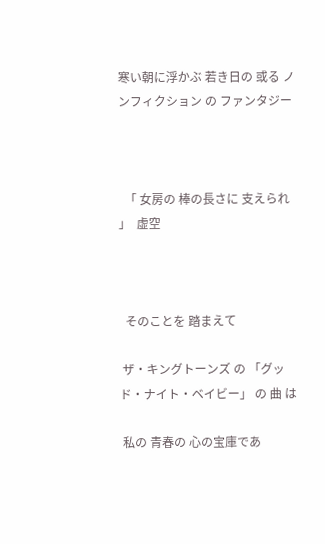寒い朝に浮かぶ 若き日の 或る ノンフィクション の ファンタジー



  「 女房の 棒の長さに 支えられ 」  虚空



  そのことを 踏まえて

 ザ・キングトーンズ の 「グッド・ナイト・ベイビー」 の 曲 は

 私の 青春の 心の宝庫であ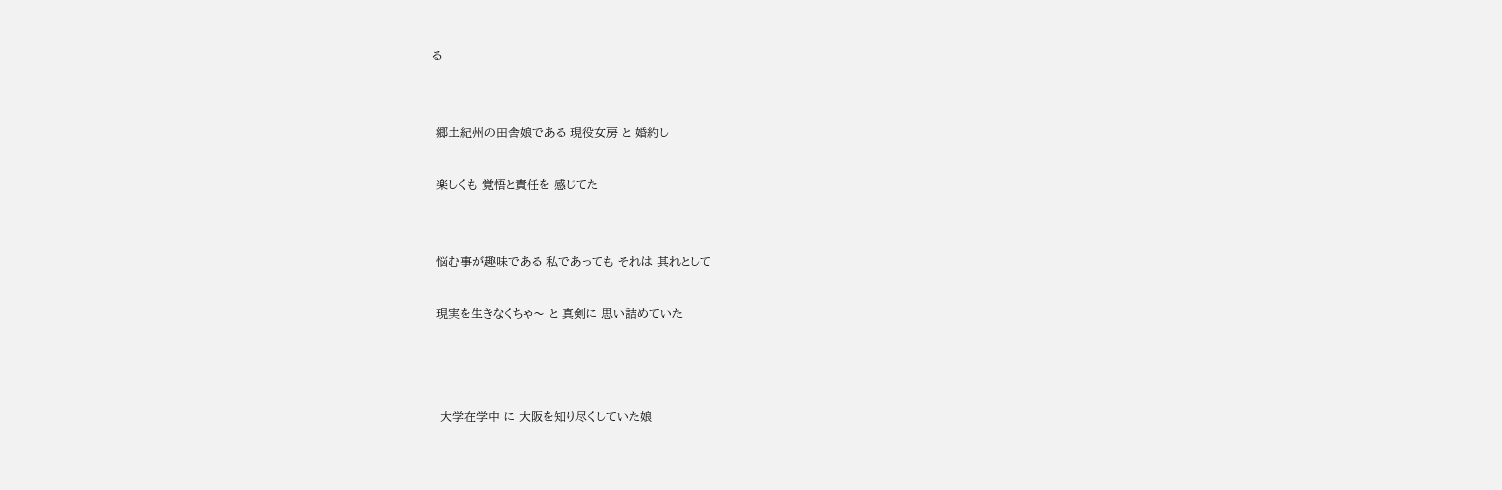る


 郷土紀州の田舎娘である 現役女房 と 婚約し

 楽しくも 覚悟と責任を 感じてた


 悩む事が趣味である 私であっても それは 其れとして

 現実を生きなくちゃ〜 と 真剣に 思い詰めていた



  大学在学中 に 大阪を知り尽くしていた娘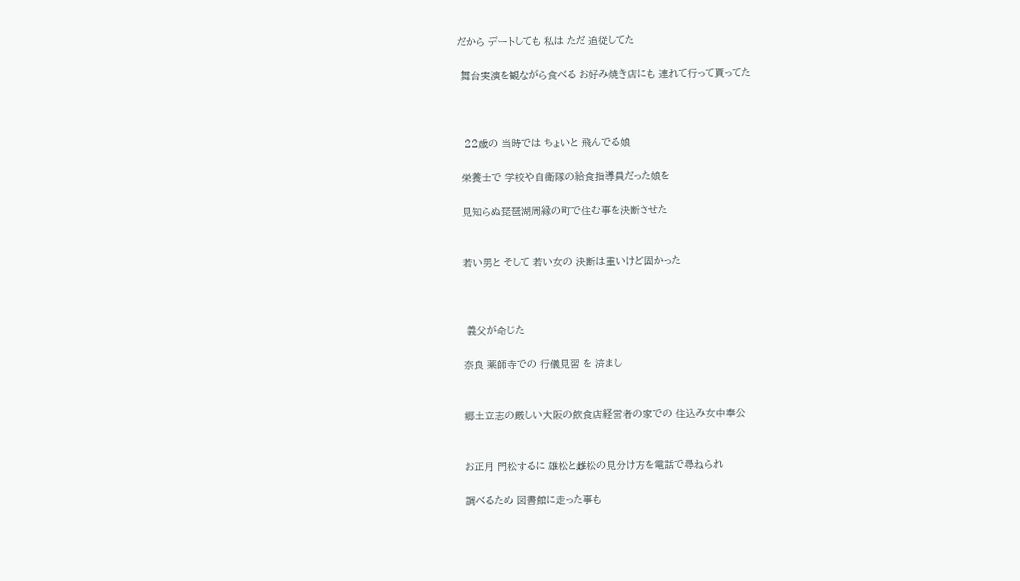だから デートしても 私は ただ 追従してた

 舞台実演を観ながら食べる お好み焼き店にも 連れて行って貰ってた



  22歳の 当時では ちょいと 飛んでる娘

 栄養士で 学校や自衛隊の給食指導員だった娘を

 見知らぬ琵琶湖周縁の町で住む事を決断させた


 若い男と そして 若い女の 決断は重いけど固かった



  義父が命じた

 奈良 薬師寺での 行儀見習 を 済まし


 郷土立志の厳しい大阪の飲食店経営者の家での 住込み女中奉公


 お正月 門松するに 雄松と雌松の見分け方を電話で尋ねられ

 調べるため 図書館に走った事も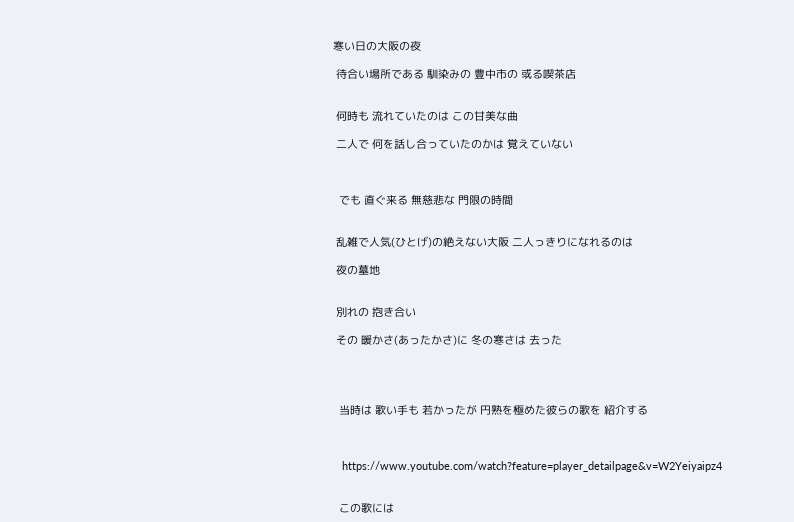寒い日の大阪の夜

 待合い場所である 馴染みの 豊中市の 或る喫茶店


 何時も 流れていたのは この甘美な曲

 二人で 何を話し合っていたのかは 覚えていない



  でも 直ぐ来る 無慈悲な 門限の時間


 乱雑で人気(ひとげ)の絶えない大阪 二人っきりになれるのは

 夜の墓地


 別れの 抱き合い

 その 暖かさ(あったかさ)に 冬の寒さは 去った




  当時は 歌い手も 若かったが 円熟を極めた彼らの歌を 紹介する



   https://www.youtube.com/watch?feature=player_detailpage&v=W2Yeiyaipz4


  この歌には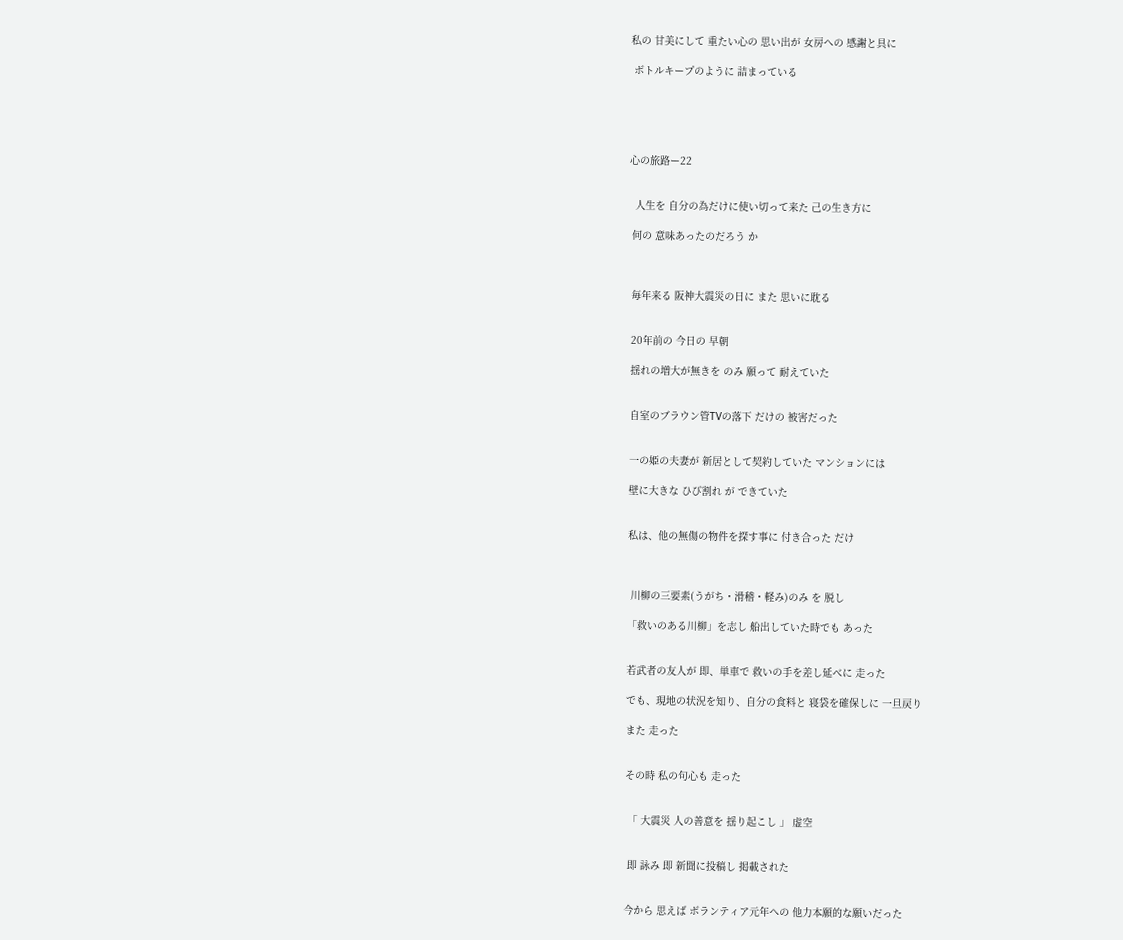私の 甘美にして 重たい心の 思い出が 女房への 感謝と具に

 ボトルキープのように 詰まっている





心の旅路ー22


  人生を 自分の為だけに使い切って来た 己の生き方に

 何の 意味あったのだろう か



 毎年来る 阪神大震災の日に また 思いに耽る


 20年前の 今日の 早朝

 揺れの増大が無きを のみ 願って 耐えていた


 自室のブラウン管TVの落下 だけの 被害だった


 一の姫の夫妻が 新居として契約していた マンションには

 壁に大きな ひび割れ が できていた


 私は、他の無傷の物件を探す事に 付き合った だけ



  川柳の三要素(うがち・滑稽・軽み)のみ を 脱し

 「救いのある川柳」を志し 船出していた時でも あった


 若武者の友人が 即、単車で 救いの手を差し延べに 走った

 でも、現地の状況を知り、自分の食料と 寝袋を確保しに 一旦戻り

 また 走った


 その時 私の句心も 走った


  「 大震災 人の善意を 揺り起こし 」 虚空


  即 詠み 即 新聞に投稿し 掲載された


 今から 思えば ボランティア元年への 他力本願的な願いだった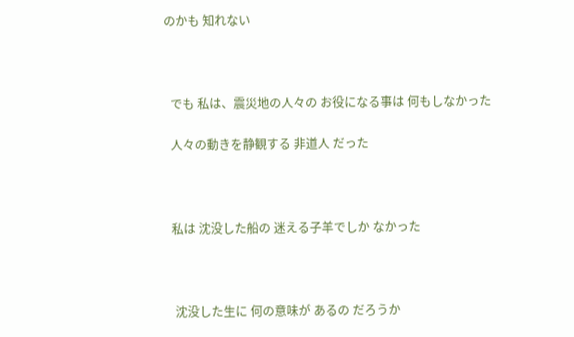のかも 知れない



  でも 私は、震災地の人々の お役になる事は 何もしなかった

  人々の動きを静観する 非道人 だった



  私は 沈没した船の 迷える子羊でしか なかった



   沈没した生に 何の意味が あるの だろうか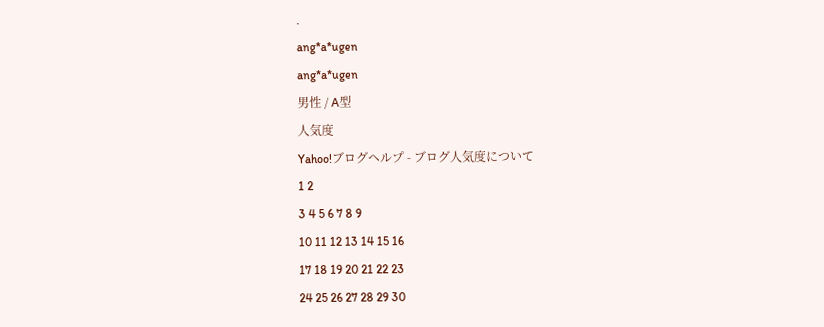.
ang*a*ugen
ang*a*ugen
男性 / A型
人気度
Yahoo!ブログヘルプ - ブログ人気度について
1 2
3 4 5 6 7 8 9
10 11 12 13 14 15 16
17 18 19 20 21 22 23
24 25 26 27 28 29 30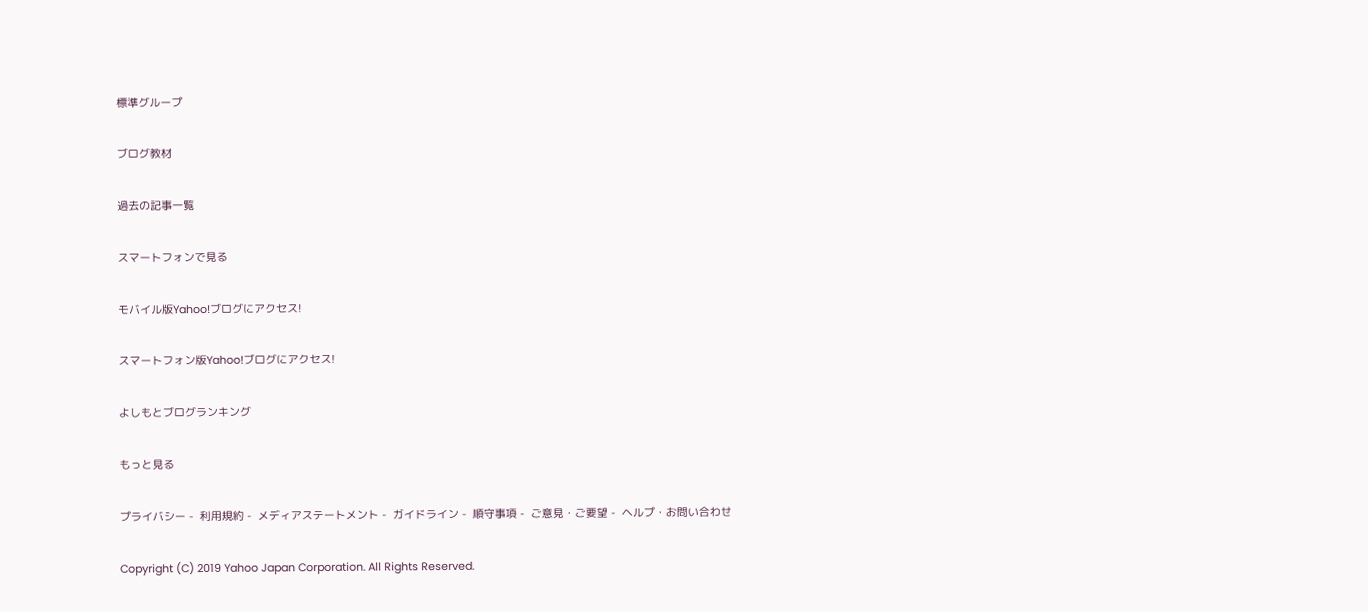標準グループ

ブログ教材

過去の記事一覧

スマートフォンで見る

モバイル版Yahoo!ブログにアクセス!

スマートフォン版Yahoo!ブログにアクセス!

よしもとブログランキング

もっと見る

プライバシー -  利用規約 -  メディアステートメント -  ガイドライン -  順守事項 -  ご意見・ご要望 -  ヘルプ・お問い合わせ

Copyright (C) 2019 Yahoo Japan Corporation. All Rights Reserved.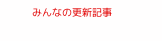みんなの更新記事